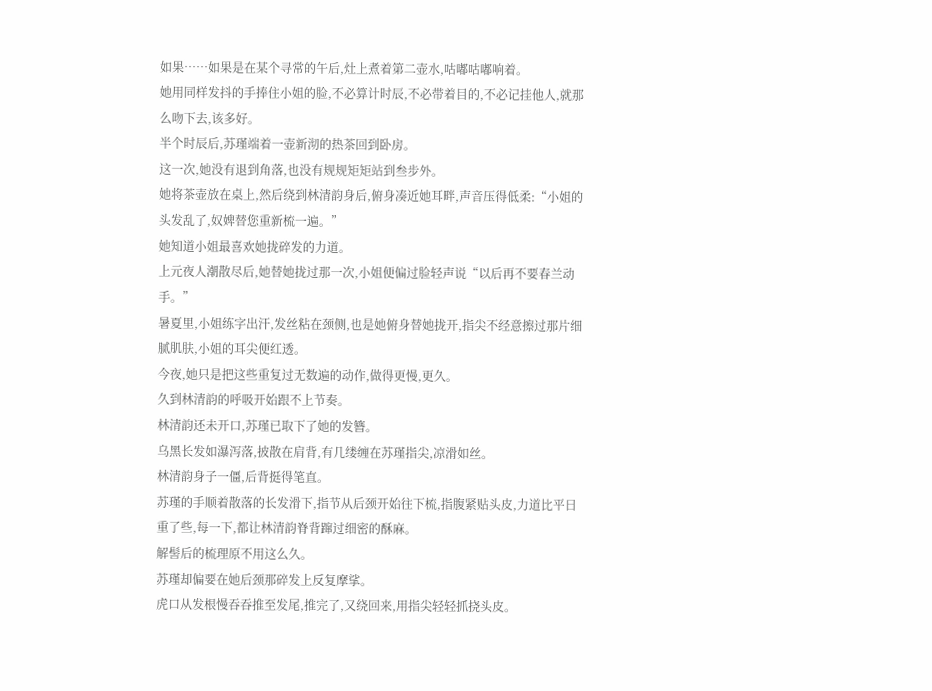如果……如果是在某个寻常的午后,灶上煮着第二壶水,咕嘟咕嘟响着。
她用同样发抖的手捧住小姐的脸,不必算计时辰,不必带着目的,不必记挂他人,就那么吻下去,该多好。
半个时辰后,苏瑾端着一壶新沏的热茶回到卧房。
这一次,她没有退到角落,也没有规规矩矩站到叁步外。
她将茶壶放在桌上,然后绕到林清韵身后,俯身凑近她耳畔,声音压得低柔:“小姐的头发乱了,奴婢替您重新梳一遍。”
她知道小姐最喜欢她拢碎发的力道。
上元夜人潮散尽后,她替她拢过那一次,小姐便偏过脸轻声说“以后再不要春兰动手。”
暑夏里,小姐练字出汗,发丝粘在颈侧,也是她俯身替她拢开,指尖不经意擦过那片细腻肌肤,小姐的耳尖便红透。
今夜,她只是把这些重复过无数遍的动作,做得更慢,更久。
久到林清韵的呼吸开始跟不上节奏。
林清韵还未开口,苏瑾已取下了她的发簪。
乌黑长发如瀑泻落,披散在肩背,有几缕缠在苏瑾指尖,凉滑如丝。
林清韵身子一僵,后背挺得笔直。
苏瑾的手顺着散落的长发滑下,指节从后颈开始往下梳,指腹紧贴头皮,力道比平日重了些,每一下,都让林清韵脊背蹿过细密的酥麻。
解髻后的梳理原不用这么久。
苏瑾却偏要在她后颈那碎发上反复摩挲。
虎口从发根慢吞吞推至发尾,推完了,又绕回来,用指尖轻轻抓挠头皮。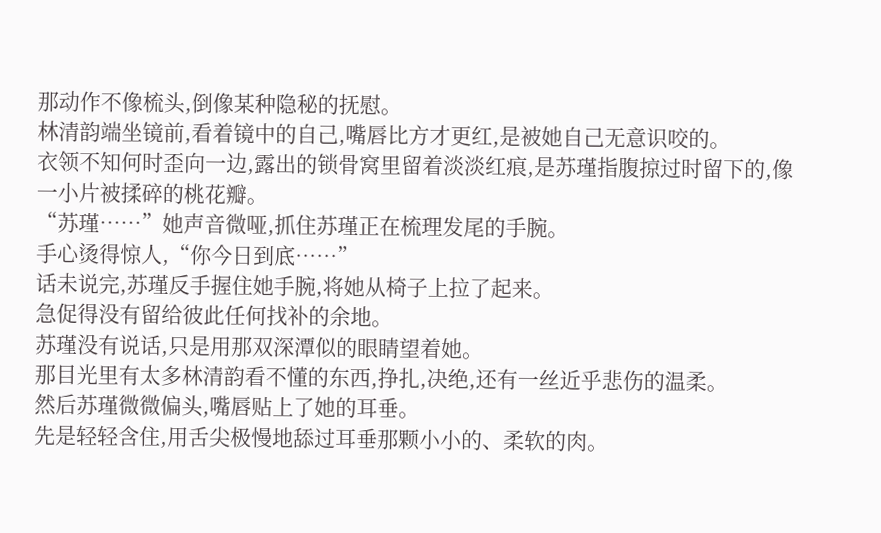那动作不像梳头,倒像某种隐秘的抚慰。
林清韵端坐镜前,看着镜中的自己,嘴唇比方才更红,是被她自己无意识咬的。
衣领不知何时歪向一边,露出的锁骨窝里留着淡淡红痕,是苏瑾指腹掠过时留下的,像一小片被揉碎的桃花瓣。
“苏瑾……”她声音微哑,抓住苏瑾正在梳理发尾的手腕。
手心烫得惊人,“你今日到底……”
话未说完,苏瑾反手握住她手腕,将她从椅子上拉了起来。
急促得没有留给彼此任何找补的余地。
苏瑾没有说话,只是用那双深潭似的眼睛望着她。
那目光里有太多林清韵看不懂的东西,挣扎,决绝,还有一丝近乎悲伤的温柔。
然后苏瑾微微偏头,嘴唇贴上了她的耳垂。
先是轻轻含住,用舌尖极慢地舔过耳垂那颗小小的、柔软的肉。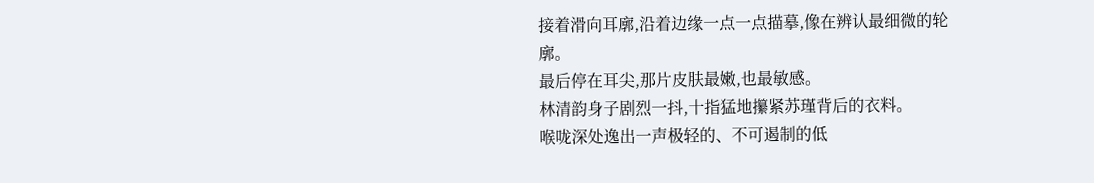接着滑向耳廓,沿着边缘一点一点描摹,像在辨认最细微的轮廓。
最后停在耳尖,那片皮肤最嫩,也最敏感。
林清韵身子剧烈一抖,十指猛地攥紧苏瑾背后的衣料。
喉咙深处逸出一声极轻的、不可遏制的低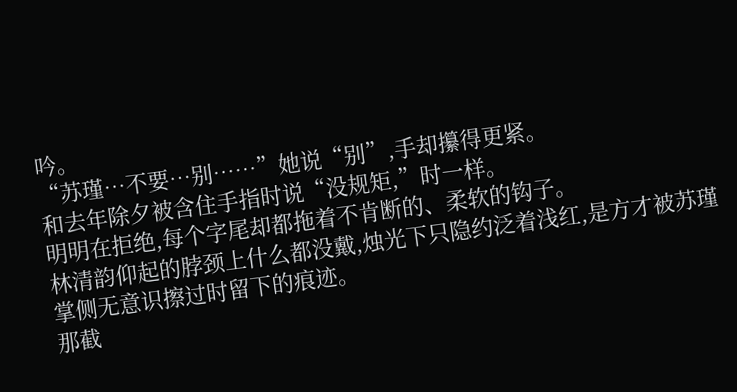吟。
“苏瑾…不要…别……”她说“别”,手却攥得更紧。
和去年除夕被含住手指时说“没规矩,”时一样。
明明在拒绝,每个字尾却都拖着不肯断的、柔软的钩子。
林清韵仰起的脖颈上什么都没戴,烛光下只隐约泛着浅红,是方才被苏瑾掌侧无意识擦过时留下的痕迹。
那截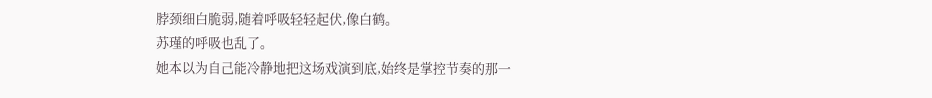脖颈细白脆弱,随着呼吸轻轻起伏,像白鹤。
苏瑾的呼吸也乱了。
她本以为自己能冷静地把这场戏演到底,始终是掌控节奏的那一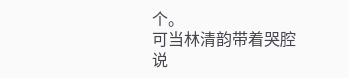个。
可当林清韵带着哭腔说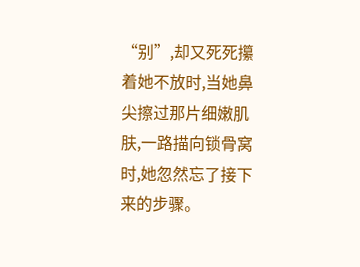“别”,却又死死攥着她不放时,当她鼻尖擦过那片细嫩肌肤,一路描向锁骨窝时,她忽然忘了接下来的步骤。